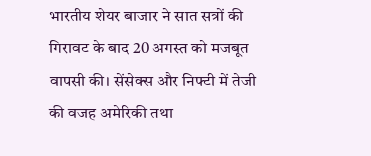भारतीय शेयर बाजार ने सात सत्रों की गिरावट के बाद 20 अगस्त को मजबूत वापसी की। सेंसेक्स और निफ्टी में तेजी की वजह अमेरिकी तथा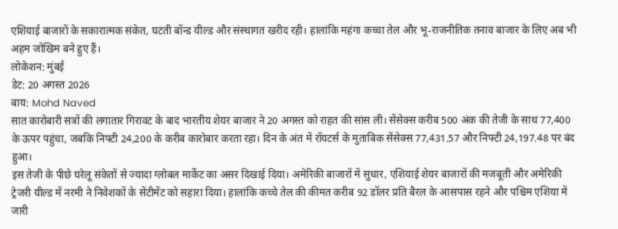एशियाई बाजारों के सकारात्मक संकेत, घटती बॉन्ड यील्ड और संस्थागत खरीद रही। हालांकि महंगा कच्चा तेल और भू-राजनीतिक तनाव बाजार के लिए अब भी अहम जोखिम बने हुए हैं।
लोकेशन: मुंबई
डेट: 20 अगस्त 2026
बाय: Mohd Naved
सात कारोबारी सत्रों की लगातार गिरावट के बाद भारतीय शेयर बाजार ने 20 अगस्त को राहत की सांस ली। सेंसेक्स करीब 500 अंक की तेजी के साथ 77,400 के ऊपर पहुंचा, जबकि निफ्टी 24,200 के करीब कारोबार करता रहा। दिन के अंत में रॉयटर्स के मुताबिक सेंसेक्स 77,431.57 और निफ्टी 24,197.48 पर बंद हुआ।
इस तेजी के पीछे घरेलू संकेतों से ज्यादा ग्लोबल मार्केट का असर दिखाई दिया। अमेरिकी बाजारों में सुधार, एशियाई शेयर बाजारों की मजबूती और अमेरिकी ट्रेजरी यील्ड में नरमी ने निवेशकों के सेंटीमेंट को सहारा दिया। हालांकि कच्चे तेल की कीमत करीब 92 डॉलर प्रति बैरल के आसपास रहने और पश्चिम एशिया में जारी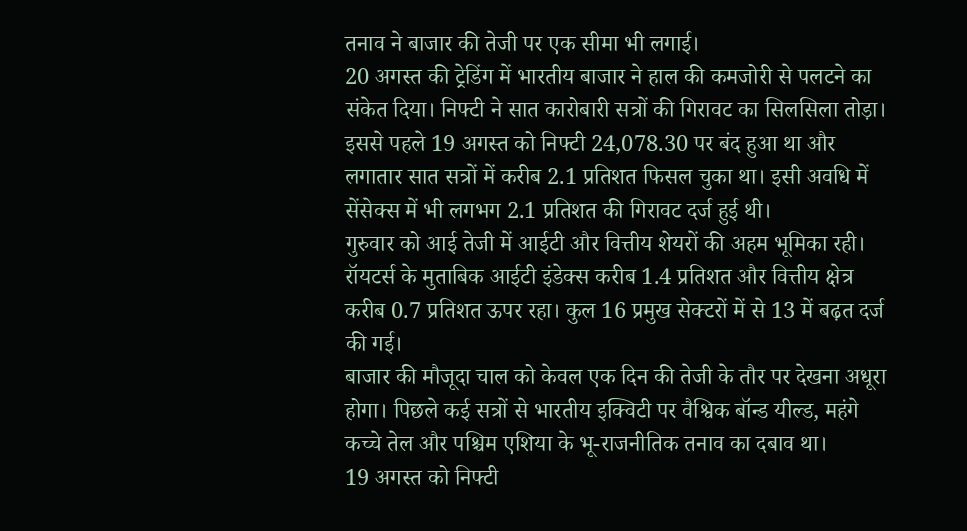तनाव ने बाजार की तेजी पर एक सीमा भी लगाई।
20 अगस्त की ट्रेडिंग में भारतीय बाजार ने हाल की कमजोरी से पलटने का संकेत दिया। निफ्टी ने सात कारोबारी सत्रों की गिरावट का सिलसिला तोड़ा। इससे पहले 19 अगस्त को निफ्टी 24,078.30 पर बंद हुआ था और लगातार सात सत्रों में करीब 2.1 प्रतिशत फिसल चुका था। इसी अवधि में सेंसेक्स में भी लगभग 2.1 प्रतिशत की गिरावट दर्ज हुई थी।
गुरुवार को आई तेजी में आईटी और वित्तीय शेयरों की अहम भूमिका रही। रॉयटर्स के मुताबिक आईटी इंडेक्स करीब 1.4 प्रतिशत और वित्तीय क्षेत्र करीब 0.7 प्रतिशत ऊपर रहा। कुल 16 प्रमुख सेक्टरों में से 13 में बढ़त दर्ज की गई।
बाजार की मौजूदा चाल को केवल एक दिन की तेजी के तौर पर देखना अधूरा होगा। पिछले कई सत्रों से भारतीय इक्विटी पर वैश्विक बॉन्ड यील्ड, महंगे कच्चे तेल और पश्चिम एशिया के भू-राजनीतिक तनाव का दबाव था।
19 अगस्त को निफ्टी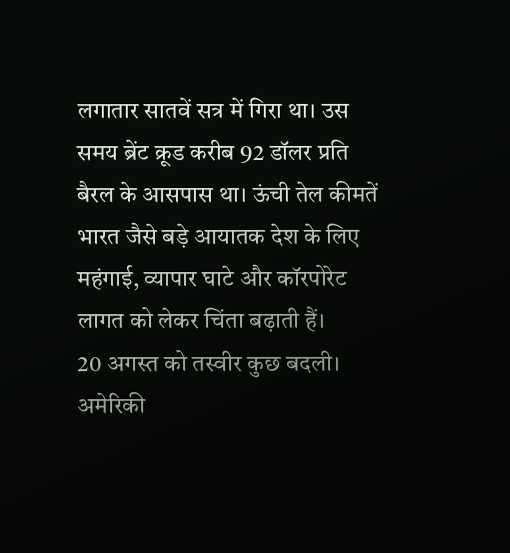लगातार सातवें सत्र में गिरा था। उस समय ब्रेंट क्रूड करीब 92 डॉलर प्रति बैरल के आसपास था। ऊंची तेल कीमतें भारत जैसे बड़े आयातक देश के लिए महंगाई, व्यापार घाटे और कॉरपोरेट लागत को लेकर चिंता बढ़ाती हैं।
20 अगस्त को तस्वीर कुछ बदली। अमेरिकी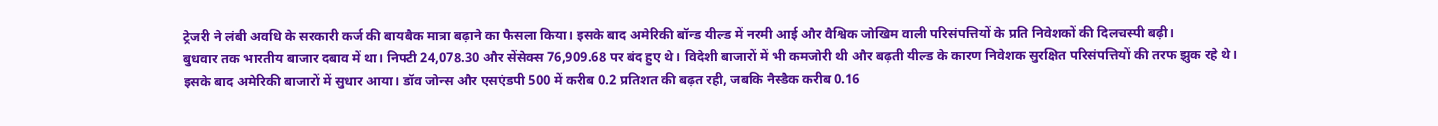ट्रेजरी ने लंबी अवधि के सरकारी कर्ज की बायबैक मात्रा बढ़ाने का फैसला किया। इसके बाद अमेरिकी बॉन्ड यील्ड में नरमी आई और वैश्विक जोखिम वाली परिसंपत्तियों के प्रति निवेशकों की दिलचस्पी बढ़ी।
बुधवार तक भारतीय बाजार दबाव में था। निफ्टी 24,078.30 और सेंसेक्स 76,909.68 पर बंद हुए थे। विदेशी बाजारों में भी कमजोरी थी और बढ़ती यील्ड के कारण निवेशक सुरक्षित परिसंपत्तियों की तरफ झुक रहे थे।
इसके बाद अमेरिकी बाजारों में सुधार आया। डॉव जोन्स और एसएंडपी 500 में करीब 0.2 प्रतिशत की बढ़त रही, जबकि नैस्डैक करीब 0.16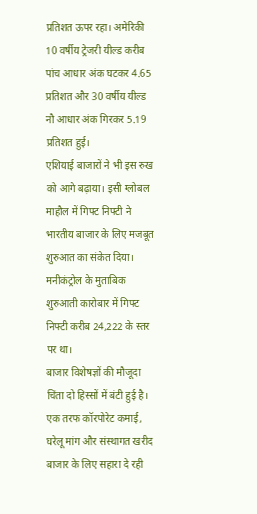प्रतिशत ऊपर रहा। अमेरिकी 10 वर्षीय ट्रेजरी यील्ड करीब पांच आधार अंक घटकर 4.65 प्रतिशत और 30 वर्षीय यील्ड नौ आधार अंक गिरकर 5.19 प्रतिशत हुई।
एशियाई बाजारों ने भी इस रुख को आगे बढ़ाया। इसी ग्लोबल माहौल में गिफ्ट निफ्टी ने भारतीय बाजार के लिए मजबूत शुरुआत का संकेत दिया। मनीकंट्रोल के मुताबिक शुरुआती कारोबार में गिफ्ट निफ्टी करीब 24,222 के स्तर पर था।
बाजार विशेषज्ञों की मौजूदा चिंता दो हिस्सों में बंटी हुई है। एक तरफ कॉरपोरेट कमाई, घरेलू मांग और संस्थागत खरीद बाजार के लिए सहारा दे रही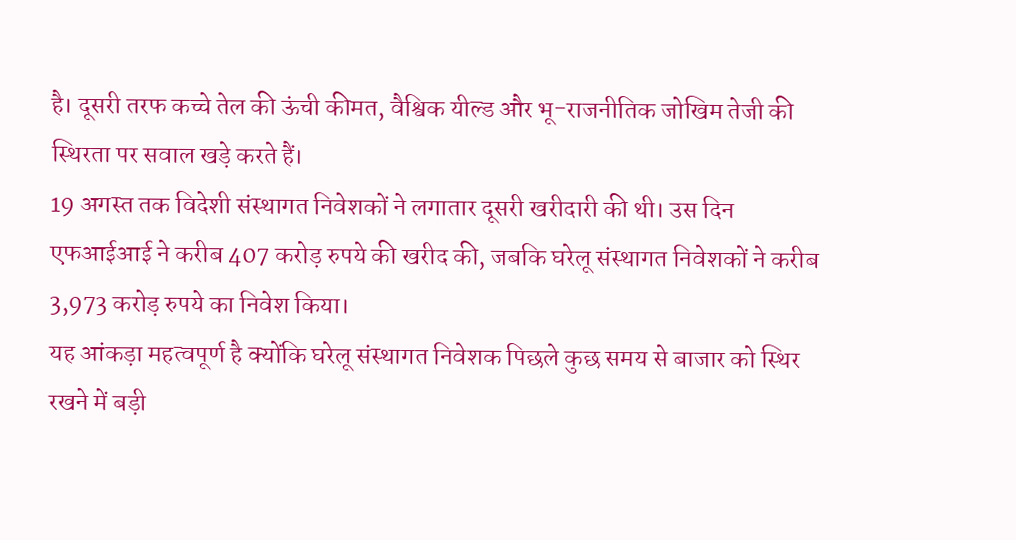है। दूसरी तरफ कच्चे तेल की ऊंची कीमत, वैश्विक यील्ड और भू-राजनीतिक जोखिम तेजी की स्थिरता पर सवाल खड़े करते हैं।
19 अगस्त तक विदेशी संस्थागत निवेशकों ने लगातार दूसरी खरीदारी की थी। उस दिन एफआईआई ने करीब 407 करोड़ रुपये की खरीद की, जबकि घरेलू संस्थागत निवेशकों ने करीब 3,973 करोड़ रुपये का निवेश किया।
यह आंकड़ा महत्वपूर्ण है क्योंकि घरेलू संस्थागत निवेशक पिछले कुछ समय से बाजार को स्थिर रखने में बड़ी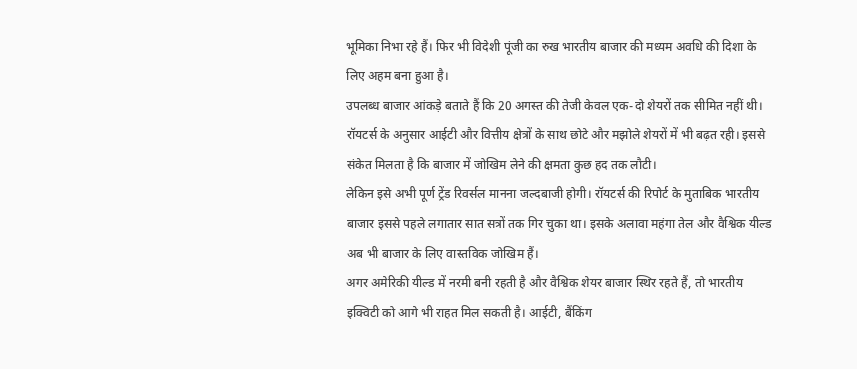भूमिका निभा रहे हैं। फिर भी विदेशी पूंजी का रुख भारतीय बाजार की मध्यम अवधि की दिशा के लिए अहम बना हुआ है।
उपलब्ध बाजार आंकड़े बताते हैं कि 20 अगस्त की तेजी केवल एक-दो शेयरों तक सीमित नहीं थी। रॉयटर्स के अनुसार आईटी और वित्तीय क्षेत्रों के साथ छोटे और मझोले शेयरों में भी बढ़त रही। इससे संकेत मिलता है कि बाजार में जोखिम लेने की क्षमता कुछ हद तक लौटी।
लेकिन इसे अभी पूर्ण ट्रेंड रिवर्सल मानना जल्दबाजी होगी। रॉयटर्स की रिपोर्ट के मुताबिक भारतीय बाजार इससे पहले लगातार सात सत्रों तक गिर चुका था। इसके अलावा महंगा तेल और वैश्विक यील्ड अब भी बाजार के लिए वास्तविक जोखिम हैं।
अगर अमेरिकी यील्ड में नरमी बनी रहती है और वैश्विक शेयर बाजार स्थिर रहते हैं, तो भारतीय इक्विटी को आगे भी राहत मिल सकती है। आईटी, बैंकिंग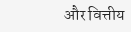और वित्तीय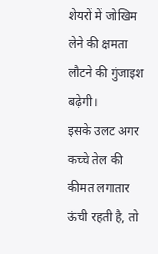शेयरों में जोखिम लेने की क्षमता लौटने की गुंजाइश बढ़ेगी।
इसके उलट अगर कच्चे तेल की कीमत लगातार ऊंची रहती है, तो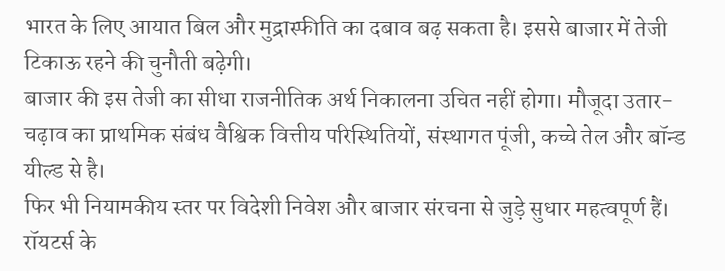भारत के लिए आयात बिल और मुद्रास्फीति का दबाव बढ़ सकता है। इससे बाजार में तेजी टिकाऊ रहने की चुनौती बढ़ेगी।
बाजार की इस तेजी का सीधा राजनीतिक अर्थ निकालना उचित नहीं होगा। मौजूदा उतार-चढ़ाव का प्राथमिक संबंध वैश्विक वित्तीय परिस्थितियों, संस्थागत पूंजी, कच्चे तेल और बॉन्ड यील्ड से है।
फिर भी नियामकीय स्तर पर विदेशी निवेश और बाजार संरचना से जुड़े सुधार महत्वपूर्ण हैं। रॉयटर्स के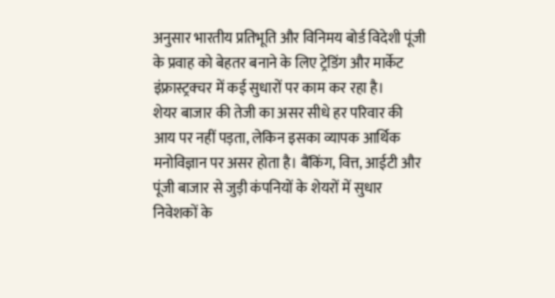अनुसार भारतीय प्रतिभूति और विनिमय बोर्ड विदेशी पूंजी के प्रवाह को बेहतर बनाने के लिए ट्रेडिंग और मार्केट इंफ्रास्ट्रक्चर में कई सुधारों पर काम कर रहा है।
शेयर बाजार की तेजी का असर सीधे हर परिवार की आय पर नहीं पड़ता, लेकिन इसका व्यापक आर्थिक मनोविज्ञान पर असर होता है। बैंकिंग, वित्त, आईटी और पूंजी बाजार से जुड़ी कंपनियों के शेयरों में सुधार निवेशकों के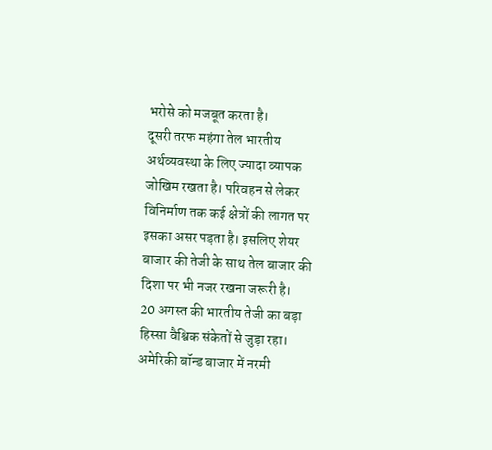भरोसे को मजबूत करता है।
दूसरी तरफ महंगा तेल भारतीय अर्थव्यवस्था के लिए ज्यादा व्यापक जोखिम रखता है। परिवहन से लेकर विनिर्माण तक कई क्षेत्रों की लागत पर इसका असर पड़ता है। इसलिए शेयर बाजार की तेजी के साथ तेल बाजार की दिशा पर भी नजर रखना जरूरी है।
20 अगस्त की भारतीय तेजी का बड़ा हिस्सा वैश्विक संकेतों से जुड़ा रहा। अमेरिकी बॉन्ड बाजार में नरमी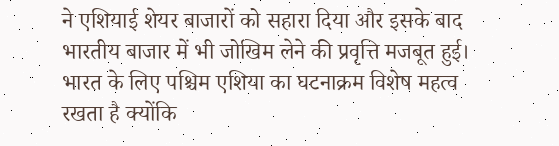ने एशियाई शेयर बाजारों को सहारा दिया और इसके बाद भारतीय बाजार में भी जोखिम लेने की प्रवृत्ति मजबूत हुई।
भारत के लिए पश्चिम एशिया का घटनाक्रम विशेष महत्व रखता है क्योंकि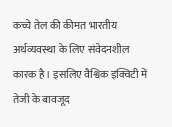कच्चे तेल की कीमत भारतीय अर्थव्यवस्था के लिए संवेदनशील कारक है। इसलिए वैश्विक इक्विटी में तेजी के बावजूद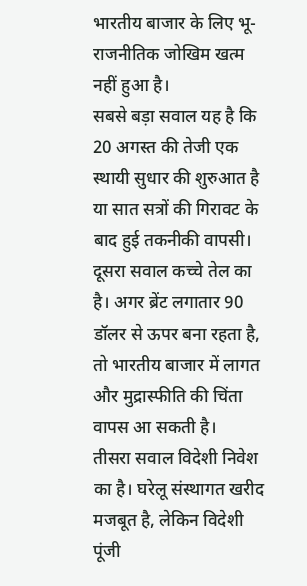भारतीय बाजार के लिए भू-राजनीतिक जोखिम खत्म नहीं हुआ है।
सबसे बड़ा सवाल यह है कि 20 अगस्त की तेजी एक स्थायी सुधार की शुरुआत है या सात सत्रों की गिरावट के बाद हुई तकनीकी वापसी।
दूसरा सवाल कच्चे तेल का है। अगर ब्रेंट लगातार 90 डॉलर से ऊपर बना रहता है, तो भारतीय बाजार में लागत और मुद्रास्फीति की चिंता वापस आ सकती है।
तीसरा सवाल विदेशी निवेश का है। घरेलू संस्थागत खरीद मजबूत है, लेकिन विदेशी पूंजी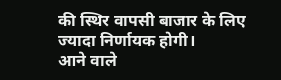की स्थिर वापसी बाजार के लिए ज्यादा निर्णायक होगी।
आने वाले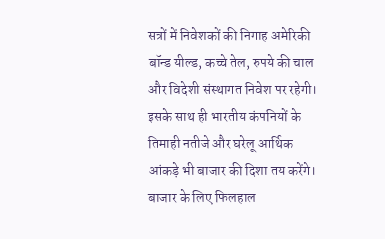सत्रों में निवेशकों की निगाह अमेरिकी बॉन्ड यील्ड, कच्चे तेल, रुपये की चाल और विदेशी संस्थागत निवेश पर रहेगी। इसके साथ ही भारतीय कंपनियों के तिमाही नतीजे और घरेलू आर्थिक आंकड़े भी बाजार की दिशा तय करेंगे।
बाजार के लिए फिलहाल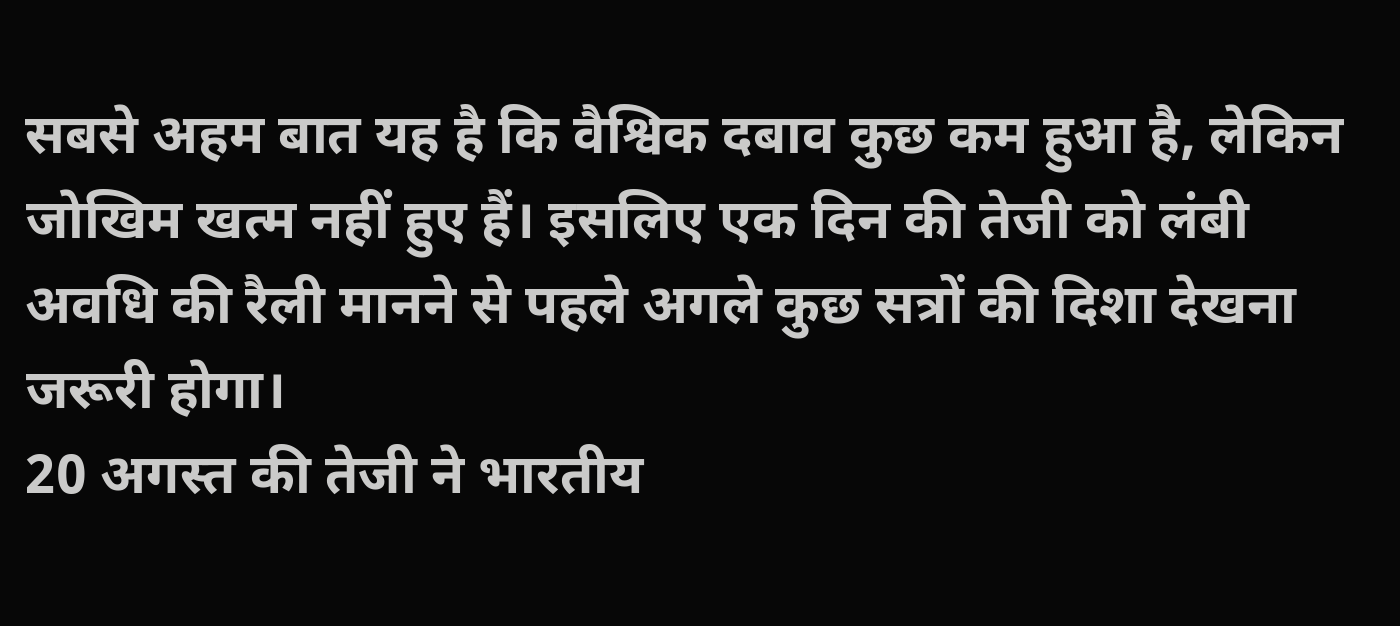सबसे अहम बात यह है कि वैश्विक दबाव कुछ कम हुआ है, लेकिन जोखिम खत्म नहीं हुए हैं। इसलिए एक दिन की तेजी को लंबी अवधि की रैली मानने से पहले अगले कुछ सत्रों की दिशा देखना जरूरी होगा।
20 अगस्त की तेजी ने भारतीय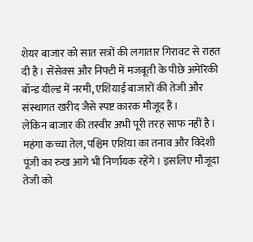शेयर बाजार को सात सत्रों की लगातार गिरावट से राहत दी है। सेंसेक्स और निफ्टी में मजबूती के पीछे अमेरिकी बॉन्ड यील्ड में नरमी, एशियाई बाजारों की तेजी और संस्थागत खरीद जैसे स्पष्ट कारक मौजूद हैं।
लेकिन बाजार की तस्वीर अभी पूरी तरह साफ नहीं है। महंगा कच्चा तेल, पश्चिम एशिया का तनाव और विदेशी पूंजी का रुख आगे भी निर्णायक रहेंगे। इसलिए मौजूदा तेजी को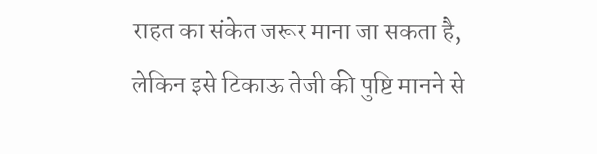राहत का संकेत जरूर माना जा सकता है, लेकिन इसे टिकाऊ तेजी की पुष्टि मानने से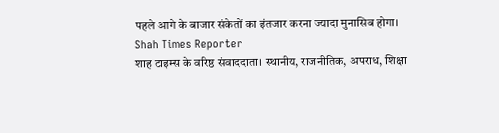पहले आगे के बाजार संकेतों का इंतजार करना ज्यादा मुनासिब होगा।
Shah Times Reporter
शाह टाइम्स के वरिष्ठ संवाददाता। स्थानीय, राजनीतिक, अपराध, शिक्षा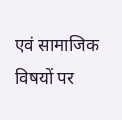एवं सामाजिक विषयों पर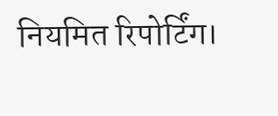नियमित रिपोर्टिंग।